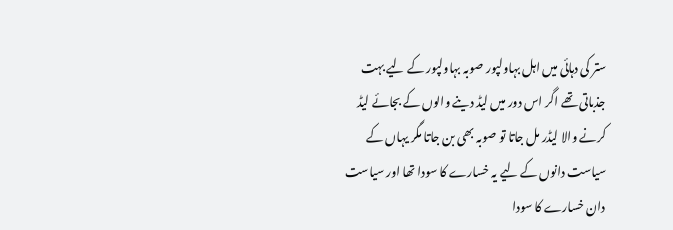ستر کی دہائی میں اہل بہاولپور صوبہ بہاولپور کے لیے بہت جذباتی تھے اگر اس دور میں لیڈ دینے والوں کے بجائے لیڈ کرنے والا لیڈر مل جاتا تو صوبہ بھی بن جاتا مگر یہاں کے سیاست دانوں کے لیے یہ خسارے کا سودا تھا اور سیاست دان خسارے کا سودا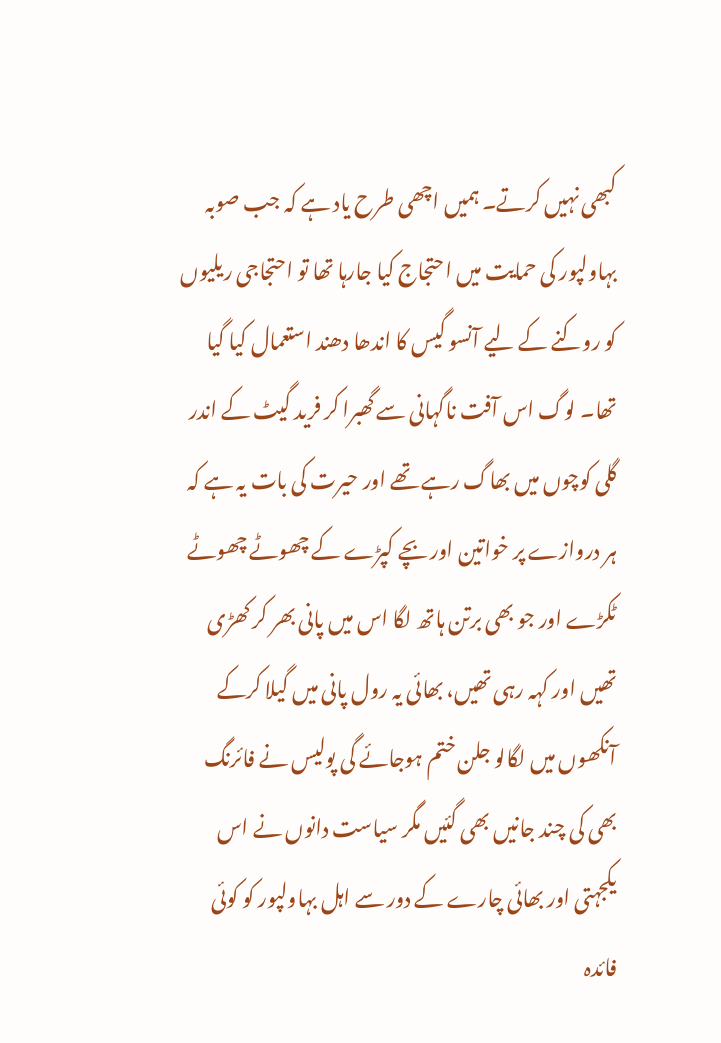کبھی نہیں کرتے۔ ہمیں اچھی طرح یاد ہے کہ جب صوبہ بہاولپور کی حمایت میں احتجاج کیا جارہا تھا تو احتجاجی ریلیوں کو روکنے کے لیے آنسو گیس کا اندھا دھند استعمال کیا گیا تھا۔ لوگ اس آفت ناگہانی سے گھبرا کر فرید گیٹ کے اندر گلی کوچوں میں بھاگ رہے تھے اور حیرت کی بات یہ ہے کہ ہر دروازے پر خواتین اور بچے کپڑے کے چھوٹے چھوٹے ٹکڑے اور جو بھی برتن ہاتھ لگا اس میں پانی بھر کر کھڑی تھیں اور کہہ رہی تھیں، بھائی یہ رول پانی میں گیلا کرکے آنکھوں میں لگالو جلن ختم ہوجائے گی پولیس نے فائرنگ بھی کی چند جانیں بھی گئیں مگر سیاست دانوں نے اس یکجہتی اور بھائی چارے کے دور سے اہل بہاولپور کو کوئی فائدہ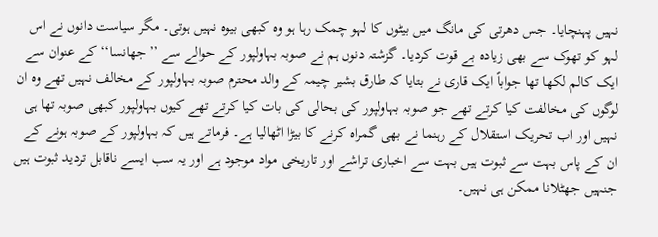نہیں پہنچایا۔ جس دھرتی کی مانگ میں بیٹوں کا لہو چمک رہا ہو وہ کبھی بیوہ نہیں ہوتی۔ مگر سیاست دانوں نے اس لہو کو تھوک سے بھی زیادہ بے قوت کردیا۔ گزشتہ دنوں ہم نے صوبہ بہاولپور کے حوالے سے ’’جھانسا‘‘ کے عنوان سے ایک کالم لکھا تھا جواباً ایک قاری نے بتایا کہ طارق بشیر چیمہ کے والد محترم صوبہ بہاولپور کے مخالف نہیں تھے وہ ان لوگوں کی مخالفت کیا کرتے تھے جو صوبہ بہاولپور کی بحالی کی بات کیا کرتے تھے کیوں بہاولپور کبھی صوبہ تھا ہی نہیں اور اب تحریک استقلال کے رہنما نے بھی گمراہ کرنے کا بیڑا اٹھالیا ہے۔ فرماتے ہیں کہ بہاولپور کے صوبہ ہونے کے ان کے پاس بہت سے ثبوت ہیں بہت سے اخباری تراشے اور تاریخی مواد موجود ہے اور یہ سب ایسے ناقابل تردید ثبوت ہیں جنہیں جھٹلانا ممکن ہی نہیں۔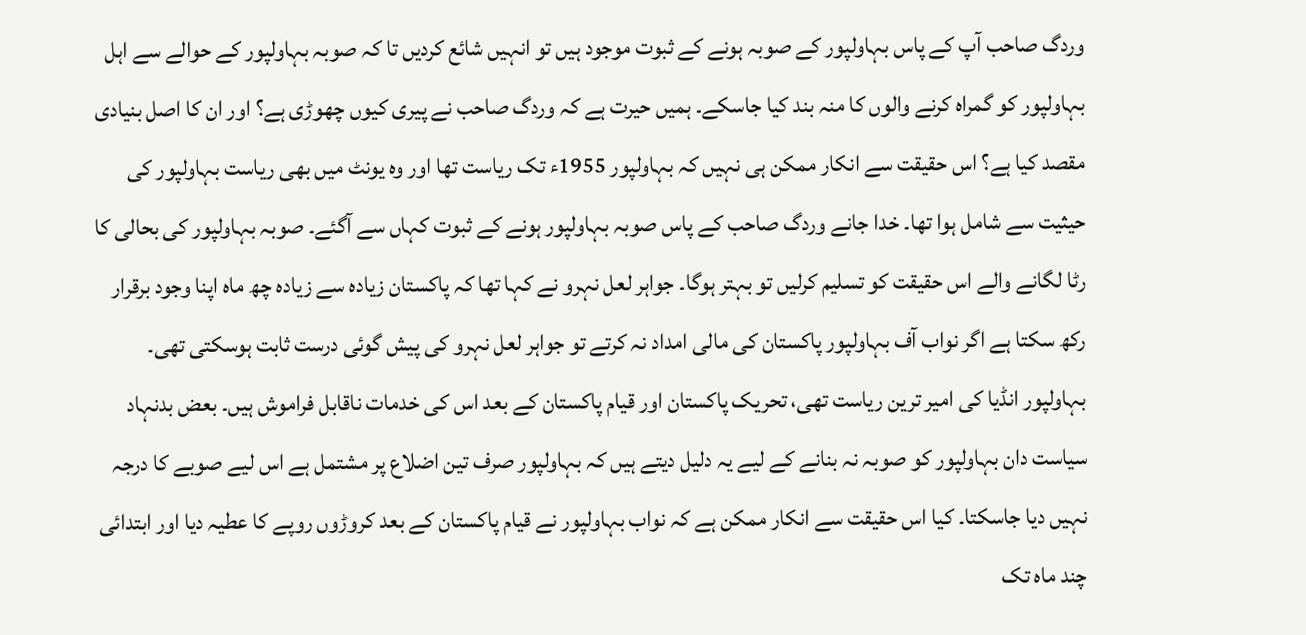وردگ صاحب آپ کے پاس بہاولپور کے صوبہ ہونے کے ثبوت موجود ہیں تو انہیں شائع کردیں تا کہ صوبہ بہاولپور کے حوالے سے اہل بہاولپور کو گمراہ کرنے والوں کا منہ بند کیا جاسکے۔ ہمیں حیرت ہے کہ وردگ صاحب نے پیری کیوں چھوڑی ہے؟ اور ان کا اصل بنیادی مقصد کیا ہے؟ اس حقیقت سے انکار ممکن ہی نہیں کہ بہاولپور 1955ء تک ریاست تھا اور وہ یونٹ میں بھی ریاست بہاولپور کی حیثیت سے شامل ہوا تھا۔ خدا جانے وردگ صاحب کے پاس صوبہ بہاولپور ہونے کے ثبوت کہاں سے آگئے۔ صوبہ بہاولپور کی بحالی کا رٹا لگانے والے اس حقیقت کو تسلیم کرلیں تو بہتر ہوگا۔ جواہر لعل نہرو نے کہا تھا کہ پاکستان زیادہ سے زیادہ چھ ماہ اپنا وجود برقرار رکھ سکتا ہے اگر نواب آف بہاولپور پاکستان کی مالی امداد نہ کرتے تو جواہر لعل نہرو کی پیش گوئی درست ثابت ہوسکتی تھی۔ بہاولپور انڈیا کی امیر ترین ریاست تھی، تحریک پاکستان اور قیام پاکستان کے بعد اس کی خدمات ناقابل فراموش ہیں۔ بعض بدنہاد سیاست دان بہاولپور کو صوبہ نہ بنانے کے لیے یہ دلیل دیتے ہیں کہ بہاولپور صرف تین اضلاع پر مشتمل ہے اس لیے صوبے کا درجہ نہیں دیا جاسکتا۔ کیا اس حقیقت سے انکار ممکن ہے کہ نواب بہاولپور نے قیام پاکستان کے بعد کروڑوں روپے کا عطیہ دیا اور ابتدائی چند ماہ تک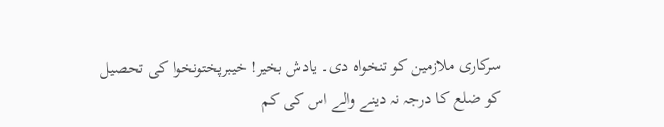سرکاری ملازمین کو تنخواہ دی۔ یادش بخیر! خیبرپختونخوا کی تحصیل کو ضلع کا درجہ نہ دینے والے اس کی کم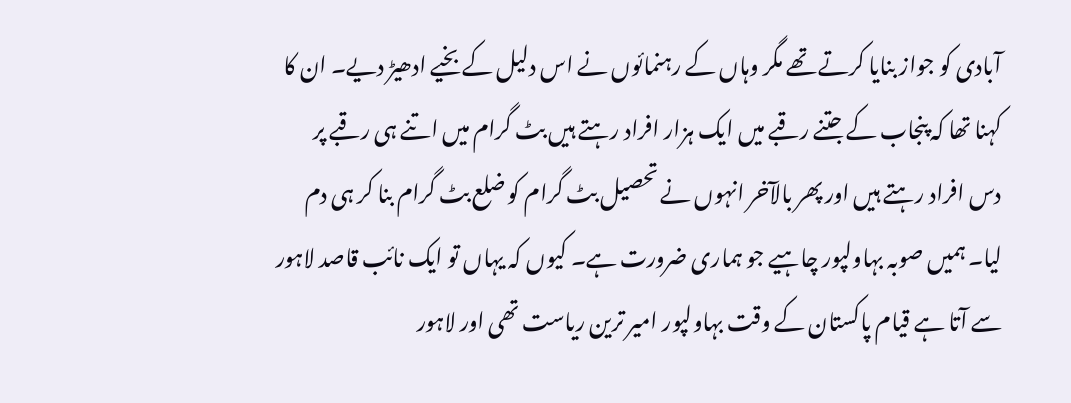آبادی کو جواز بنایا کرتے تھے مگر وہاں کے رہنمائوں نے اس دلیل کے بخیے ادھیڑ دیے۔ ان کا کہنا تھا کہ پنجاب کے جتنے رقبے میں ایک ہزار افراد رہتے ہیں بٹ گرام میں اتنے ہی رقبے پر دس افراد رہتے ہیں اور پھر بالآخر انہوں نے تحصیل بٹ گرام کو ضلع بٹ گرام بنا کر ہی دم لیا۔ ہمیں صوبہ بہاولپور چاہیے جو ہماری ضرورت ہے۔ کیوں کہ یہاں تو ایک نائب قاصد لاہور سے آتا ہے قیام پاکستان کے وقت بہاولپور امیر ترین ریاست تھی اور لاہور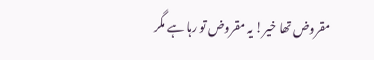مقروض تھا خیر! یہ مقروض تو رہا ہے مگر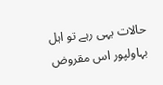حالات یہی رہے تو اہل بہاولپور اس مقروض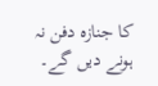کا جنازہ دفن نہ ہونے دیں گے۔